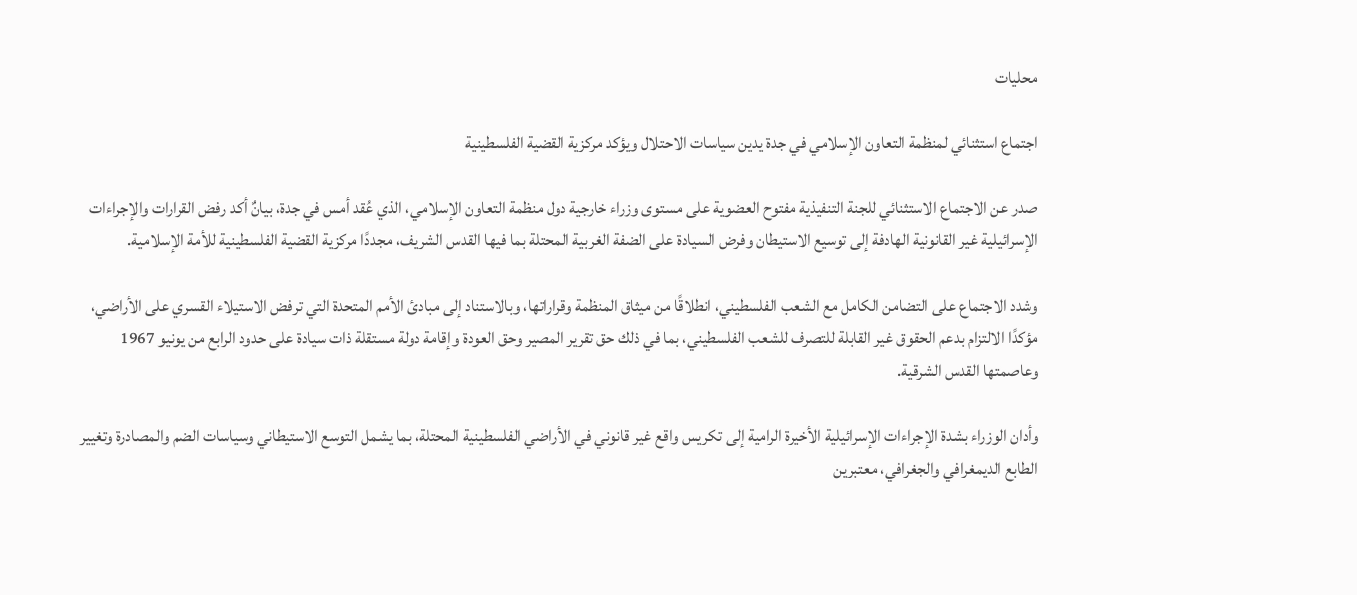محليات

اجتماع استثنائي لمنظمة التعاون الإسلامي في جدة يدين سياسات الاحتلال ويؤكد مركزية القضية الفلسطينية

صدر عن الاجتماع الاستثنائي للجنة التنفيذية مفتوح العضوية على مستوى وزراء خارجية دول منظمة التعاون الإسلامي، الذي عُقد أمس في جدة، بيانٌ أكد رفض القرارات والإجراءات الإسرائيلية غير القانونية الهادفة إلى توسيع الاستيطان وفرض السيادة على الضفة الغربية المحتلة بما فيها القدس الشريف، مجددًا مركزية القضية الفلسطينية للأمة الإسلامية.

وشدد الاجتماع على التضامن الكامل مع الشعب الفلسطيني، انطلاقًا من ميثاق المنظمة وقراراتها، وبالاستناد إلى مبادئ الأمم المتحدة التي ترفض الاستيلاء القسري على الأراضي، مؤكدًا الالتزام بدعم الحقوق غير القابلة للتصرف للشعب الفلسطيني، بما في ذلك حق تقرير المصير وحق العودة وإقامة دولة مستقلة ذات سيادة على حدود الرابع من يونيو 1967 وعاصمتها القدس الشرقية.

وأدان الوزراء بشدة الإجراءات الإسرائيلية الأخيرة الرامية إلى تكريس واقع غير قانوني في الأراضي الفلسطينية المحتلة، بما يشمل التوسع الاستيطاني وسياسات الضم والمصادرة وتغيير الطابع الديمغرافي والجغرافي، معتبرين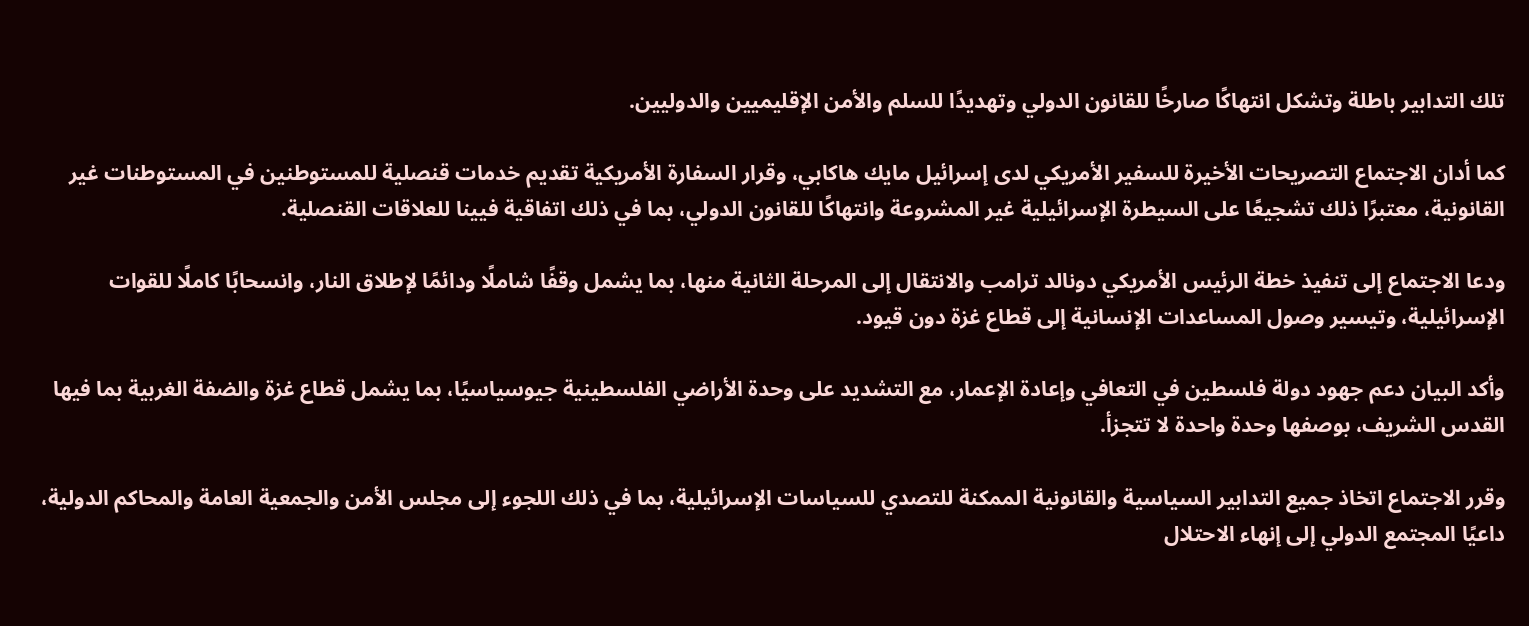تلك التدابير باطلة وتشكل انتهاكًا صارخًا للقانون الدولي وتهديدًا للسلم والأمن الإقليميين والدوليين.

كما أدان الاجتماع التصريحات الأخيرة للسفير الأمريكي لدى إسرائيل مايك هاكابي، وقرار السفارة الأمريكية تقديم خدمات قنصلية للمستوطنين في المستوطنات غير القانونية، معتبرًا ذلك تشجيعًا على السيطرة الإسرائيلية غير المشروعة وانتهاكًا للقانون الدولي، بما في ذلك اتفاقية فيينا للعلاقات القنصلية.

ودعا الاجتماع إلى تنفيذ خطة الرئيس الأمريكي دونالد ترامب والانتقال إلى المرحلة الثانية منها، بما يشمل وقفًا شاملًا ودائمًا لإطلاق النار، وانسحابًا كاملًا للقوات الإسرائيلية، وتيسير وصول المساعدات الإنسانية إلى قطاع غزة دون قيود.

وأكد البيان دعم جهود دولة فلسطين في التعافي وإعادة الإعمار، مع التشديد على وحدة الأراضي الفلسطينية جيوسياسيًا، بما يشمل قطاع غزة والضفة الغربية بما فيها القدس الشريف، بوصفها وحدة واحدة لا تتجزأ.

وقرر الاجتماع اتخاذ جميع التدابير السياسية والقانونية الممكنة للتصدي للسياسات الإسرائيلية، بما في ذلك اللجوء إلى مجلس الأمن والجمعية العامة والمحاكم الدولية، داعيًا المجتمع الدولي إلى إنهاء الاحتلال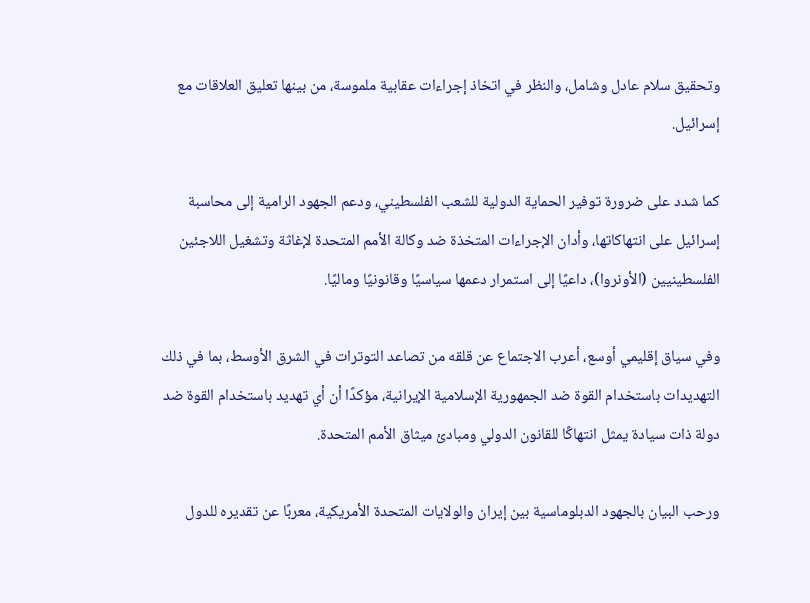وتحقيق سلام عادل وشامل، والنظر في اتخاذ إجراءات عقابية ملموسة، من بينها تعليق العلاقات مع إسرائيل.

كما شدد على ضرورة توفير الحماية الدولية للشعب الفلسطيني، ودعم الجهود الرامية إلى محاسبة إسرائيل على انتهاكاتها، وأدان الإجراءات المتخذة ضد وكالة الأمم المتحدة لإغاثة وتشغيل اللاجئين الفلسطينيين (الأونروا)، داعيًا إلى استمرار دعمها سياسيًا وقانونيًا وماليًا.

وفي سياق إقليمي أوسع، أعرب الاجتماع عن قلقه من تصاعد التوترات في الشرق الأوسط، بما في ذلك التهديدات باستخدام القوة ضد الجمهورية الإسلامية الإيرانية، مؤكدًا أن أي تهديد باستخدام القوة ضد دولة ذات سيادة يمثل انتهاكًا للقانون الدولي ومبادئ ميثاق الأمم المتحدة.

ورحب البيان بالجهود الدبلوماسية بين إيران والولايات المتحدة الأمريكية، معربًا عن تقديره للدول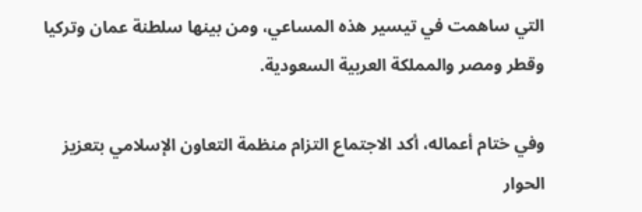التي ساهمت في تيسير هذه المساعي، ومن بينها سلطنة عمان وتركيا وقطر ومصر والمملكة العربية السعودية.

وفي ختام أعماله، أكد الاجتماع التزام منظمة التعاون الإسلامي بتعزيز الحوار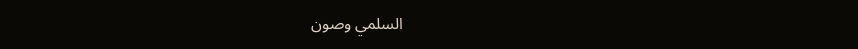السلمي وصون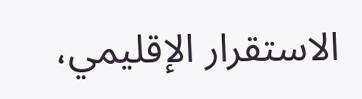الاستقرار الإقليمي،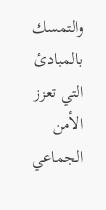والتمسك بالمبادئ التي تعزز الأمن الجماعي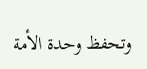وتحفظ وحدة الأمة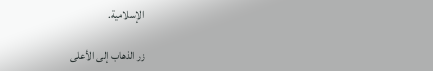الإسلامية.

زر الذهاب إلى الأعلى